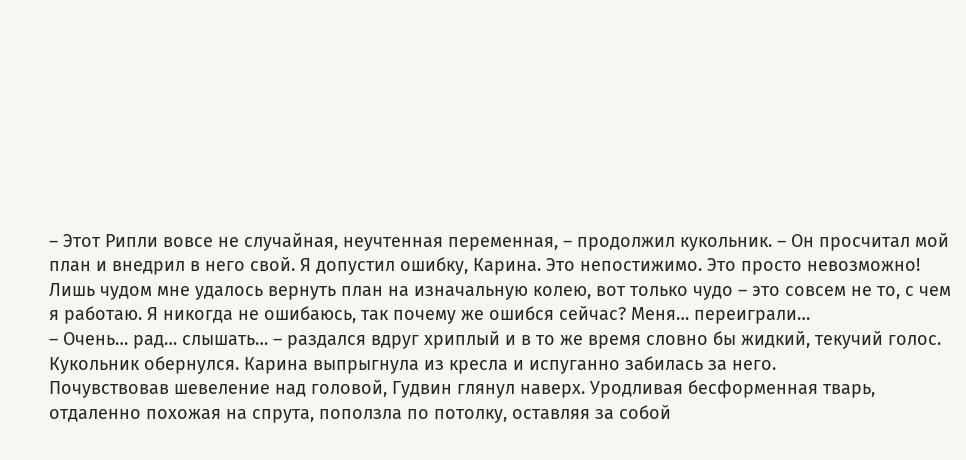– Этот Рипли вовсе не случайная, неучтенная переменная, – продолжил кукольник. – Он просчитал мой план и внедрил в него свой. Я допустил ошибку, Карина. Это непостижимо. Это просто невозможно! Лишь чудом мне удалось вернуть план на изначальную колею, вот только чудо – это совсем не то, с чем я работаю. Я никогда не ошибаюсь, так почему же ошибся сейчас? Меня… переиграли…
– Очень… рад… слышать… – раздался вдруг хриплый и в то же время словно бы жидкий, текучий голос.
Кукольник обернулся. Карина выпрыгнула из кресла и испуганно забилась за него.
Почувствовав шевеление над головой, Гудвин глянул наверх. Уродливая бесформенная тварь, отдаленно похожая на спрута, поползла по потолку, оставляя за собой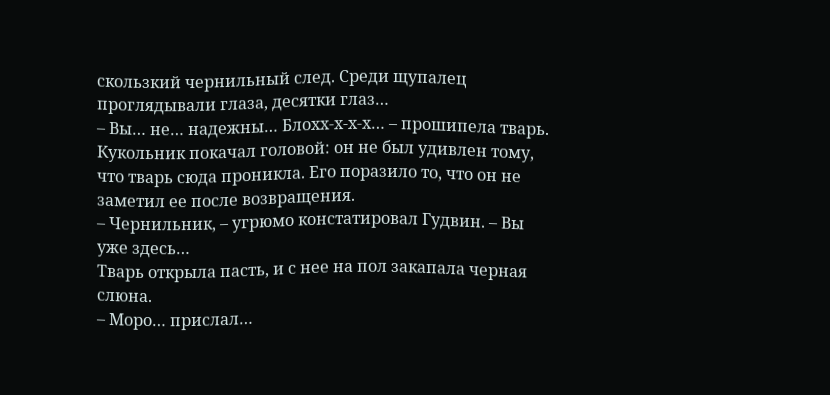скользкий чернильный след. Среди щупалец проглядывали глаза, десятки глаз…
– Вы… не… надежны… Блохх-х-х-х… – прошипела тварь.
Кукольник покачал головой: он не был удивлен тому, что тварь сюда проникла. Его поразило то, что он не заметил ее после возвращения.
– Чернильник, – угрюмо констатировал Гудвин. – Вы уже здесь…
Тварь открыла пасть, и с нее на пол закапала черная слюна.
– Моро… прислал…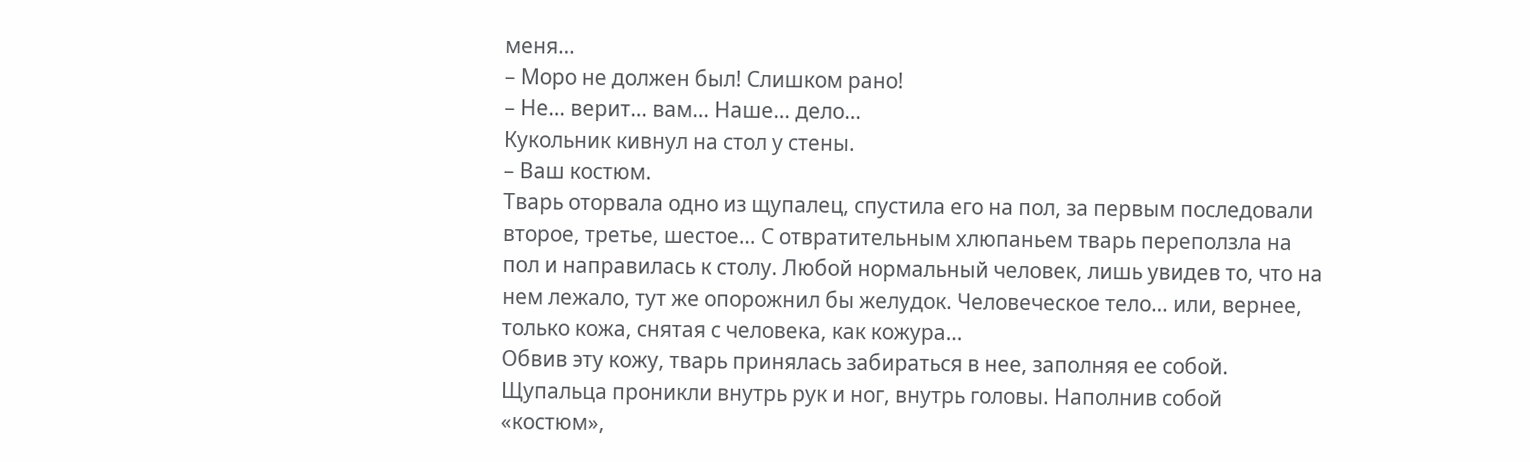меня…
– Моро не должен был! Слишком рано!
– Не… верит… вам… Наше… дело…
Кукольник кивнул на стол у стены.
– Ваш костюм.
Тварь оторвала одно из щупалец, спустила его на пол, за первым последовали второе, третье, шестое… С отвратительным хлюпаньем тварь переползла на пол и направилась к столу. Любой нормальный человек, лишь увидев то, что на нем лежало, тут же опорожнил бы желудок. Человеческое тело… или, вернее, только кожа, снятая с человека, как кожура…
Обвив эту кожу, тварь принялась забираться в нее, заполняя ее собой. Щупальца проникли внутрь рук и ног, внутрь головы. Наполнив собой «костюм»,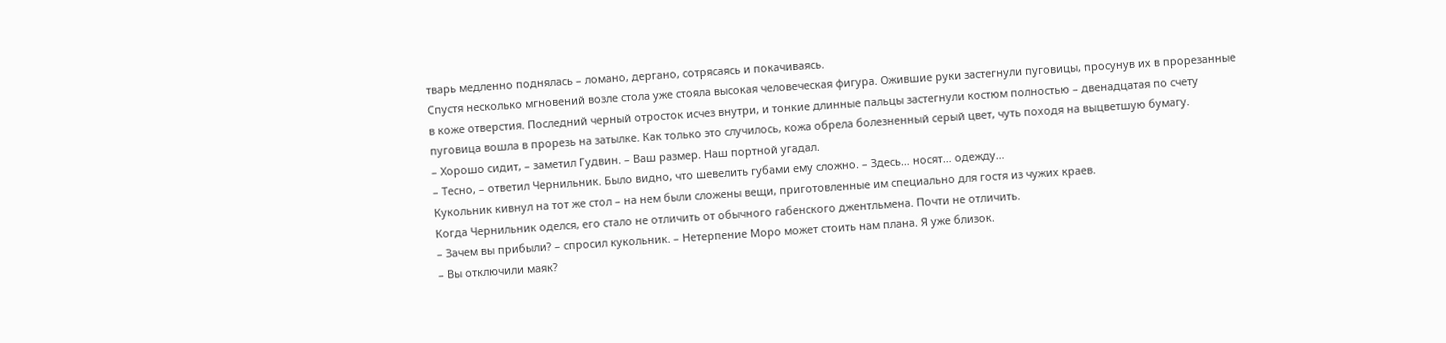тварь медленно поднялась – ломано, дергано, сотрясаясь и покачиваясь.
Спустя несколько мгновений возле стола уже стояла высокая человеческая фигура. Ожившие руки застегнули пуговицы, просунув их в прорезанные в коже отверстия. Последний черный отросток исчез внутри, и тонкие длинные пальцы застегнули костюм полностью – двенадцатая по счету пуговица вошла в прорезь на затылке. Как только это случилось, кожа обрела болезненный серый цвет, чуть походя на выцветшую бумагу.
– Хорошо сидит, – заметил Гудвин. – Ваш размер. Наш портной угадал.
– Тесно, – ответил Чернильник. Было видно, что шевелить губами ему сложно. – Здесь… носят… одежду…
Кукольник кивнул на тот же стол – на нем были сложены вещи, приготовленные им специально для гостя из чужих краев.
Когда Чернильник оделся, его стало не отличить от обычного габенского джентльмена. Почти не отличить.
– Зачем вы прибыли? – спросил кукольник. – Нетерпение Моро может стоить нам плана. Я уже близок.
– Вы отключили маяк?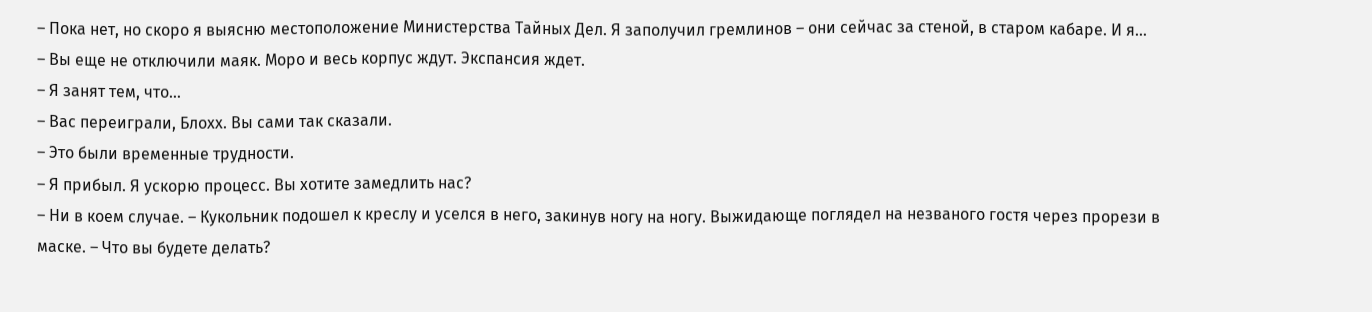– Пока нет, но скоро я выясню местоположение Министерства Тайных Дел. Я заполучил гремлинов – они сейчас за стеной, в старом кабаре. И я…
– Вы еще не отключили маяк. Моро и весь корпус ждут. Экспансия ждет.
– Я занят тем, что…
– Вас переиграли, Блохх. Вы сами так сказали.
– Это были временные трудности.
– Я прибыл. Я ускорю процесс. Вы хотите замедлить нас?
– Ни в коем случае. – Кукольник подошел к креслу и уселся в него, закинув ногу на ногу. Выжидающе поглядел на незваного гостя через прорези в маске. – Что вы будете делать?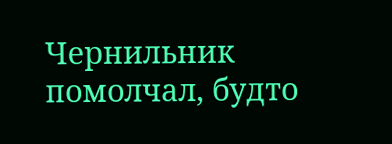Чернильник помолчал, будто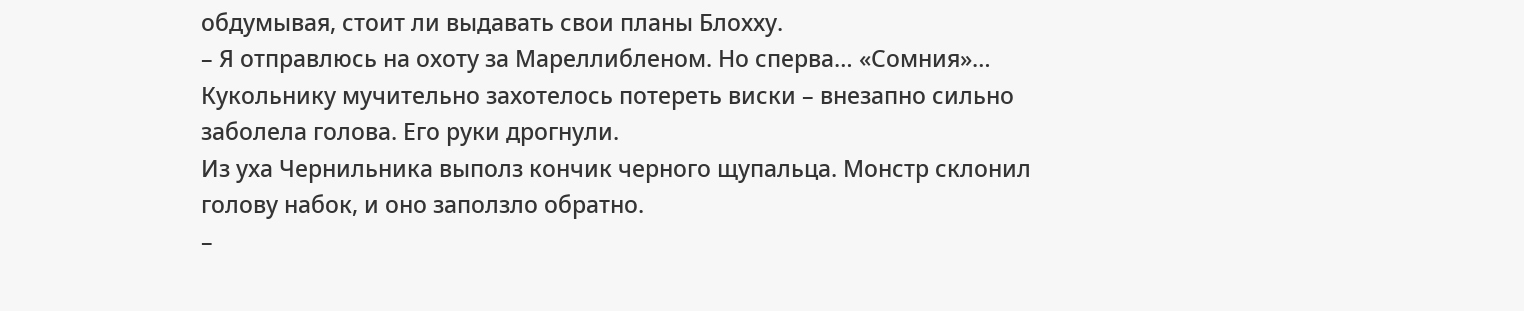обдумывая, стоит ли выдавать свои планы Блохху.
– Я отправлюсь на охоту за Мареллибленом. Но сперва… «Сомния»…
Кукольнику мучительно захотелось потереть виски – внезапно сильно заболела голова. Его руки дрогнули.
Из уха Чернильника выполз кончик черного щупальца. Монстр склонил голову набок, и оно заползло обратно.
–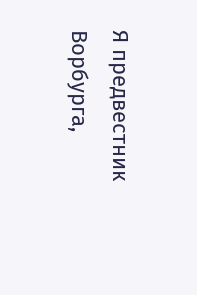Я предвестник Ворбурга,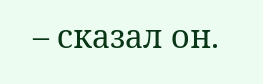– сказал он.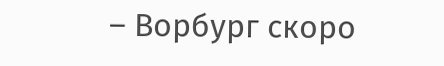– Ворбург скоро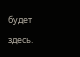будет здесь.